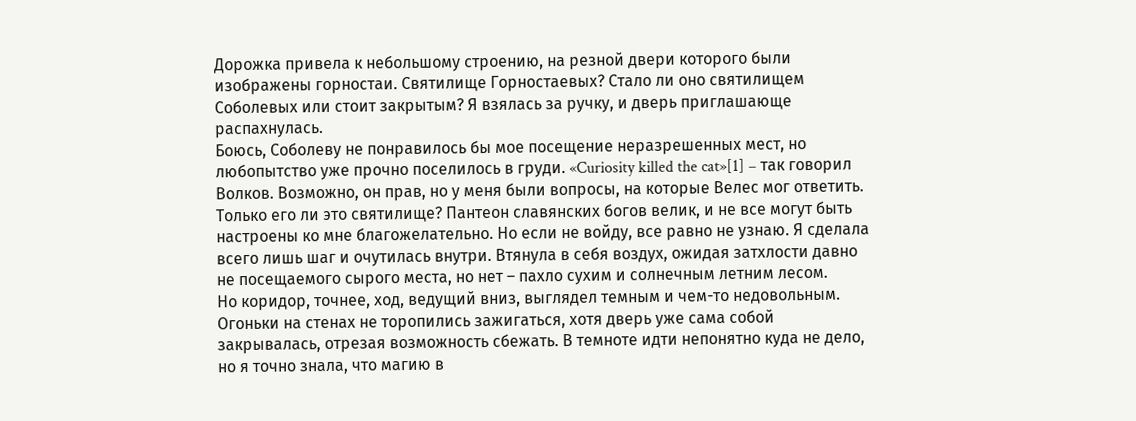Дорожка привела к небольшому строению, на резной двери которого были изображены горностаи. Святилище Горностаевых? Стало ли оно святилищем Соболевых или стоит закрытым? Я взялась за ручку, и дверь приглашающе распахнулась.
Боюсь, Соболеву не понравилось бы мое посещение неразрешенных мест, но любопытство уже прочно поселилось в груди. «Curiosity killed the cat»[1] – так говорил Волков. Возможно, он прав, но у меня были вопросы, на которые Велес мог ответить. Только его ли это святилище? Пантеон славянских богов велик, и не все могут быть настроены ко мне благожелательно. Но если не войду, все равно не узнаю. Я сделала всего лишь шаг и очутилась внутри. Втянула в себя воздух, ожидая затхлости давно не посещаемого сырого места, но нет – пахло сухим и солнечным летним лесом.
Но коридор, точнее, ход, ведущий вниз, выглядел темным и чем-то недовольным. Огоньки на стенах не торопились зажигаться, хотя дверь уже сама собой закрывалась, отрезая возможность сбежать. В темноте идти непонятно куда не дело, но я точно знала, что магию в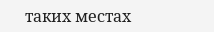таких местах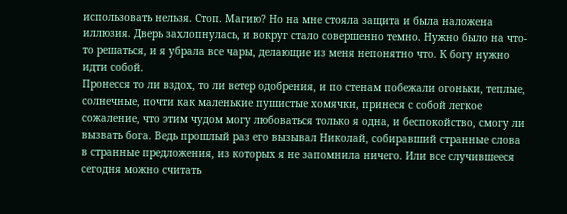использовать нельзя. Стоп. Магию? Но на мне стояла защита и была наложена иллюзия. Дверь захлопнулась, и вокруг стало совершенно темно. Нужно было на что-то решаться, и я убрала все чары, делающие из меня непонятно что. К богу нужно идти собой.
Пронесся то ли вздох, то ли ветер одобрения, и по стенам побежали огоньки, теплые, солнечные, почти как маленькие пушистые хомячки, принеся с собой легкое сожаление, что этим чудом могу любоваться только я одна, и беспокойство, смогу ли вызвать бога. Ведь прошлый раз его вызывал Николай, собиравший странные слова в странные предложения, из которых я не запомнила ничего. Или все случившееся сегодня можно считать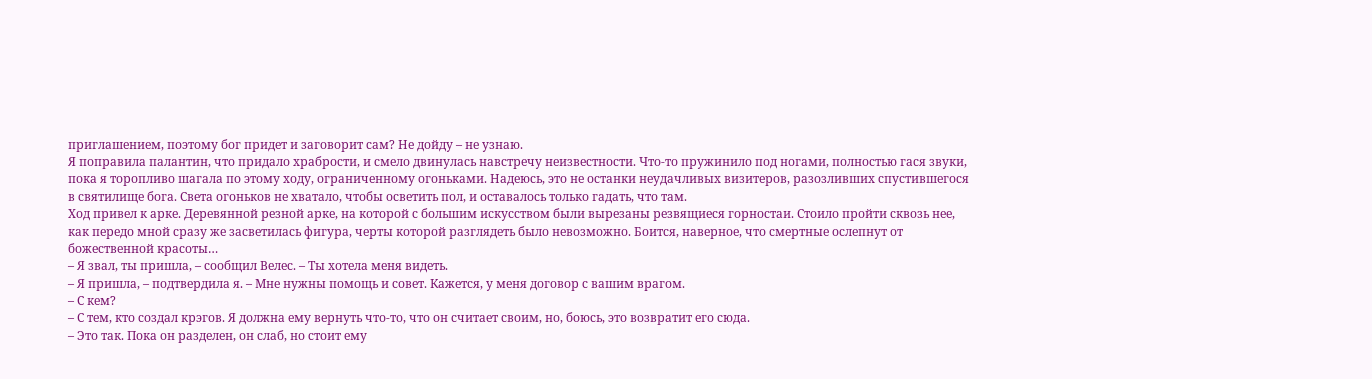приглашением, поэтому бог придет и заговорит сам? Не дойду – не узнаю.
Я поправила палантин, что придало храбрости, и смело двинулась навстречу неизвестности. Что-то пружинило под ногами, полностью гася звуки, пока я торопливо шагала по этому ходу, ограниченному огоньками. Надеюсь, это не останки неудачливых визитеров, разозливших спустившегося в святилище бога. Света огоньков не хватало, чтобы осветить пол, и оставалось только гадать, что там.
Ход привел к арке. Деревянной резной арке, на которой с большим искусством были вырезаны резвящиеся горностаи. Стоило пройти сквозь нее, как передо мной сразу же засветилась фигура, черты которой разглядеть было невозможно. Боится, наверное, что смертные ослепнут от божественной красоты…
– Я звал, ты пришла, – сообщил Велес. – Ты хотела меня видеть.
– Я пришла, – подтвердила я. – Мне нужны помощь и совет. Кажется, у меня договор с вашим врагом.
– С кем?
– С тем, кто создал крэгов. Я должна ему вернуть что-то, что он считает своим, но, боюсь, это возвратит его сюда.
– Это так. Пока он разделен, он слаб, но стоит ему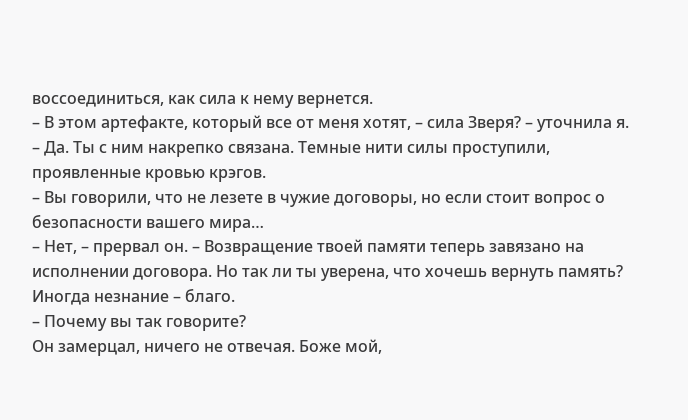воссоединиться, как сила к нему вернется.
– В этом артефакте, который все от меня хотят, – сила Зверя? – уточнила я.
– Да. Ты с ним накрепко связана. Темные нити силы проступили, проявленные кровью крэгов.
– Вы говорили, что не лезете в чужие договоры, но если стоит вопрос о безопасности вашего мира…
– Нет, – прервал он. – Возвращение твоей памяти теперь завязано на исполнении договора. Но так ли ты уверена, что хочешь вернуть память? Иногда незнание – благо.
– Почему вы так говорите?
Он замерцал, ничего не отвечая. Боже мой,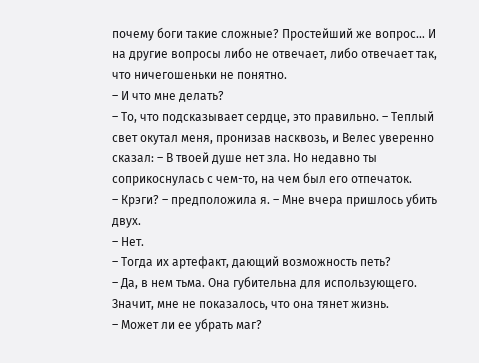почему боги такие сложные? Простейший же вопрос… И на другие вопросы либо не отвечает, либо отвечает так, что ничегошеньки не понятно.
– И что мне делать?
– То, что подсказывает сердце, это правильно. – Теплый свет окутал меня, пронизав насквозь, и Велес уверенно сказал: – В твоей душе нет зла. Но недавно ты соприкоснулась с чем-то, на чем был его отпечаток.
– Крэги? – предположила я. – Мне вчера пришлось убить двух.
– Нет.
– Тогда их артефакт, дающий возможность петь?
– Да, в нем тьма. Она губительна для использующего.
Значит, мне не показалось, что она тянет жизнь.
– Может ли ее убрать маг?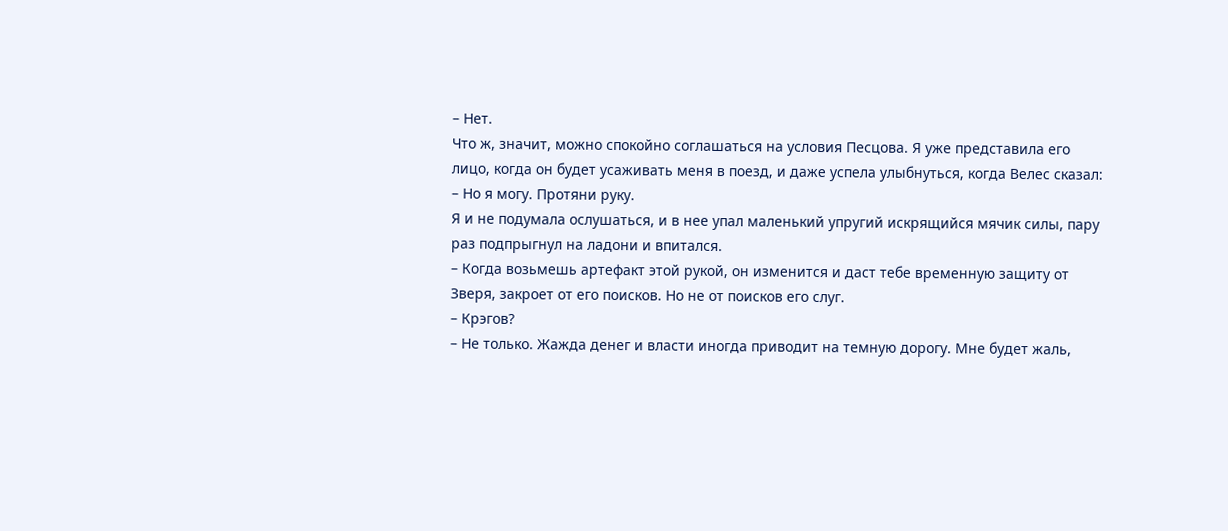– Нет.
Что ж, значит, можно спокойно соглашаться на условия Песцова. Я уже представила его лицо, когда он будет усаживать меня в поезд, и даже успела улыбнуться, когда Велес сказал:
– Но я могу. Протяни руку.
Я и не подумала ослушаться, и в нее упал маленький упругий искрящийся мячик силы, пару раз подпрыгнул на ладони и впитался.
– Когда возьмешь артефакт этой рукой, он изменится и даст тебе временную защиту от Зверя, закроет от его поисков. Но не от поисков его слуг.
– Крэгов?
– Не только. Жажда денег и власти иногда приводит на темную дорогу. Мне будет жаль,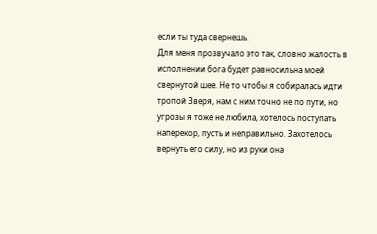если ты туда свернешь.
Для меня прозвучало это так, словно жалость в исполнении бога будет равносильна моей свернутой шее. Не то чтобы я собиралась идти тропой Зверя, нам с ним точно не по пути, но угрозы я тоже не любила, хотелось поступать наперекор, пусть и неправильно. Захотелось вернуть его силу, но из руки она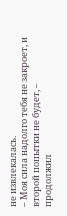не извлекалась.
– Моя сила надолго тебя не закроет, и второй попытки не будет, – продолжил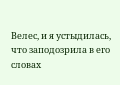Велес, и я устыдилась, что заподозрила в его словах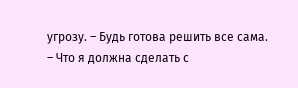угрозу. – Будь готова решить все сама.
– Что я должна сделать с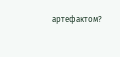артефактом?